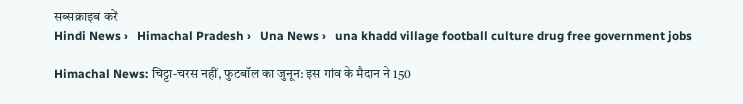सब्सक्राइब करें
Hindi News ›   Himachal Pradesh ›   Una News ›   una khadd village football culture drug free government jobs

Himachal News: चिट्टा-चरस नहीं, फुटबॉल का जुनून: इस गांव के मैदान ने 150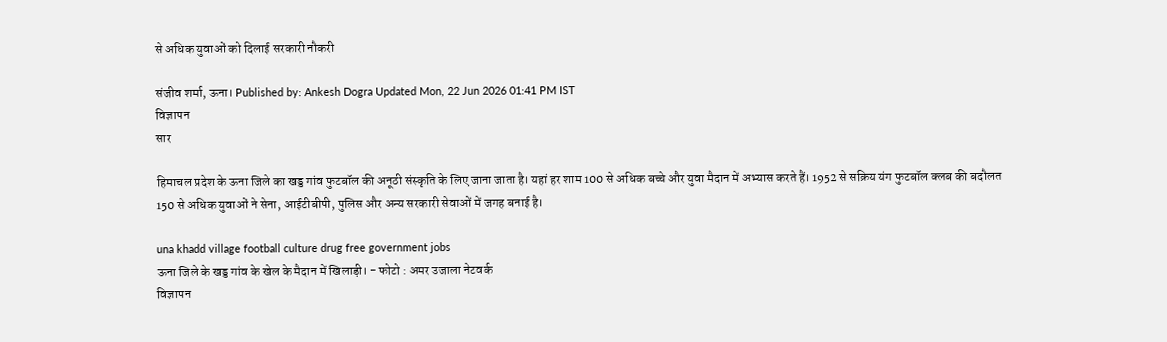से अधिक युवाओं को दिलाई सरकारी नौकरी

संजीव शर्मा, ऊना। Published by: Ankesh Dogra Updated Mon, 22 Jun 2026 01:41 PM IST
विज्ञापन
सार

हिमाचल प्रदेश के ऊना जिले का खड्ड गांव फुटबॉल की अनूठी संस्कृति के लिए जाना जाता है। यहां हर शाम 100 से अधिक बच्चे और युवा मैदान में अभ्यास करते हैं। 1952 से सक्रिय यंग फुटबॉल क्लब की बदौलत 150 से अधिक युवाओं ने सेना, आईटीबीपी, पुलिस और अन्य सरकारी सेवाओं में जगह बनाई है।

una khadd village football culture drug free government jobs
ऊना जिले के खड्ड गांव के खेल के मैदान में खिलाड़ी। - फोटो : अमर उजाला नेटवर्क
विज्ञापन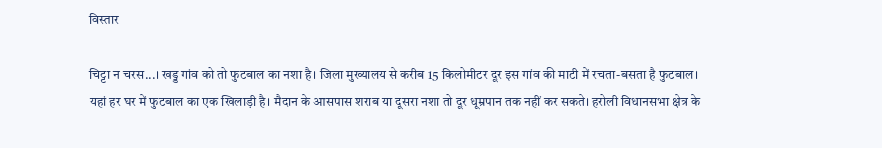विस्तार

चिट्टा न चरस...। खड्ड गांव को तो फुटबाल का नशा है। जिला मुख्यालय से करीब 15 किलोमीटर दूर इस गांव की माटी में रचता-बसता है फुटबाल। यहां हर घर में फुटबाल का एक खिलाड़ी है। मैदान के आसपास शराब या दूसरा नशा तो दूर धूम्रपान तक नहीं कर सकते। हरोली विधानसभा क्षेत्र के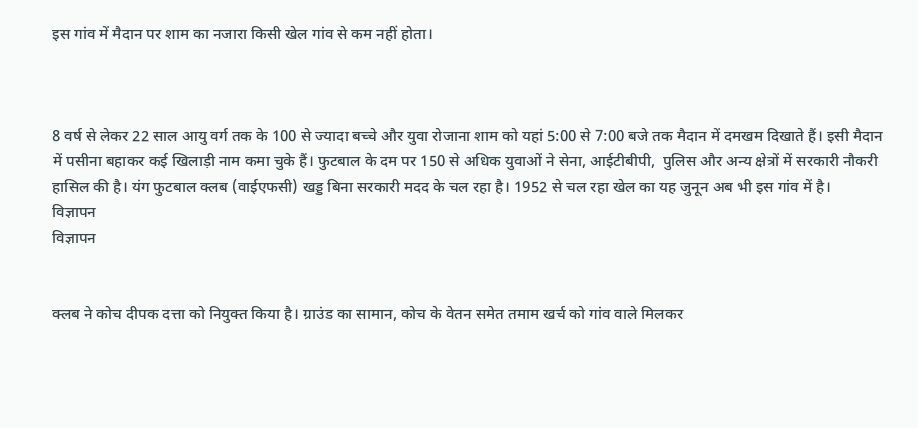इस गांव में मैदान पर शाम का नजारा किसी खेल गांव से कम नहीं होता।



8 वर्ष से लेकर 22 साल आयु वर्ग तक के 100 से ज्यादा बच्चे और युवा रोजाना शाम को यहां 5:00 से 7:00 बजे तक मैदान में दमखम दिखाते हैं। इसी मैदान में पसीना बहाकर कई खिलाड़ी नाम कमा चुके हैं। फुटबाल के दम पर 150 से अधिक युवाओं ने सेना, आईटीबीपी,  पुलिस और अन्य क्षेत्रों में सरकारी नौकरी हासिल की है। यंग फुटबाल क्लब (वाईएफसी) खड्ड बिना सरकारी मदद के चल रहा है। 1952 से चल रहा खेल का यह जुनून अब भी इस गांव में है।
विज्ञापन
विज्ञापन


क्लब ने कोच दीपक दत्ता को नियुक्त किया है। ग्राउंड का सामान, कोच के वेतन समेत तमाम खर्च को गांव वाले मिलकर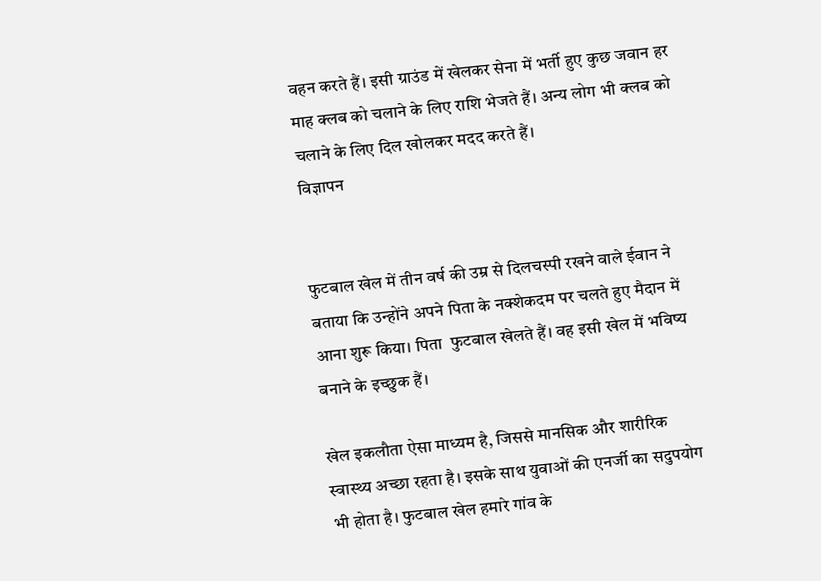वहन करते हैं। इसी ग्राउंड में खेलकर सेना में भर्ती हुए कुछ जवान हर माह क्लब को चलाने के लिए राशि भेजते हैं। अन्य लोग भी क्लब को चलाने के लिए दिल खोलकर मदद करते हैं।
विज्ञापन


फुटबाल खेल में तीन वर्ष की उम्र से दिलचस्पी रखने वाले ईवान ने बताया कि उन्होंने अपने पिता के नक्शेकदम पर चलते हुए मैदान में आना शुरू किया। पिता  फुटबाल खेलते हैं। वह इसी खेल में भविष्य बनाने के इच्छुक हैं।

खेल इकलौता ऐसा माध्यम है, जिससे मानसिक और शारीरिक स्वास्थ्य अच्छा रहता है। इसके साथ युवाओं की एनर्जी का सदुपयोग भी होता है। फुटबाल खेल हमारे गांव के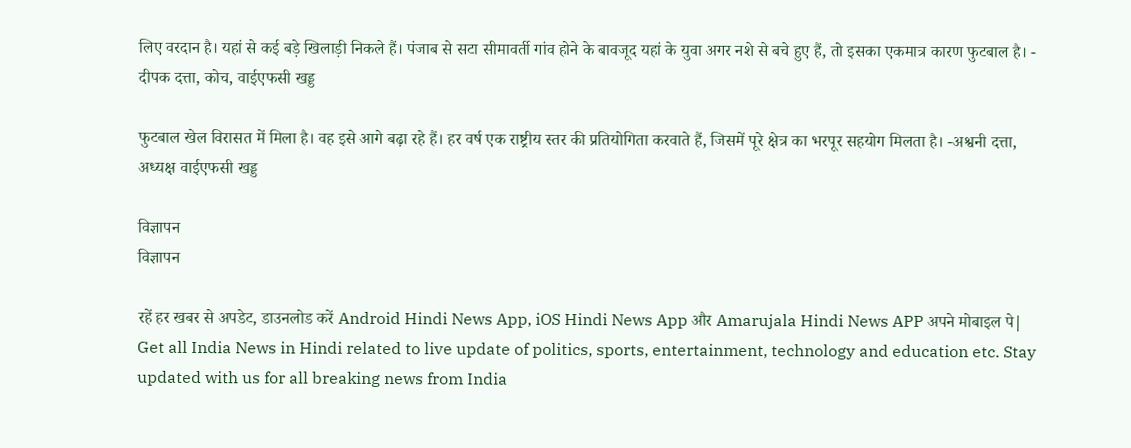लिए वरदान है। यहां से कई बड़े खिलाड़ी निकले हैं। पंजाब से सटा सीमावर्ती गांव होने के बावजूद यहां के युवा अगर नशे से बचे हुए हैं, तो इसका एकमात्र कारण फुटबाल है। - दीपक दत्ता, कोच, वाईएफसी खड्ड

फुटबाल खेल विरासत में मिला है। वह इसे आगे बढ़ा रहे हैं। हर वर्ष एक राष्ट्रीय स्तर की प्रतियोगिता करवाते हैं, जिसमें पूरे क्षेत्र का भरपूर सहयोग मिलता है। -अश्वनी दत्ता, अध्यक्ष वाईएफसी खड्ड

विज्ञापन
विज्ञापन

रहें हर खबर से अपडेट, डाउनलोड करें Android Hindi News App, iOS Hindi News App और Amarujala Hindi News APP अपने मोबाइल पे|
Get all India News in Hindi related to live update of politics, sports, entertainment, technology and education etc. Stay updated with us for all breaking news from India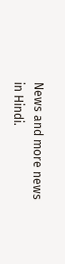News and more news in Hindi.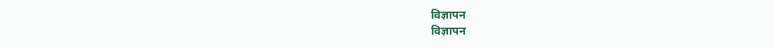विज्ञापन
विज्ञापन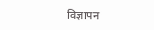विज्ञापन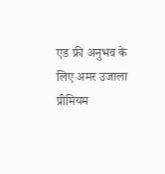एड फ्री अनुभव के लिए अमर उजाला प्रीमियम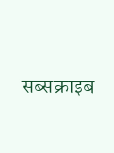सब्सक्राइब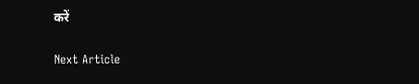करें

Next Article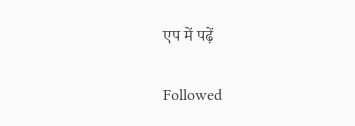एप में पढ़ें

Followed